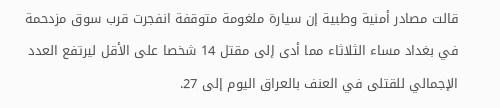قالت مصادر أمنية وطبية إن سيارة ملغومة متوقفة انفجرت قرب سوق مزدحمة في بغداد مساء الثلاثاء مما أدى إلى مقتل 14 شخصا على الأقل ليرتفع العدد الإجمالي للقتلى في العنف بالعراق اليوم إلى 27.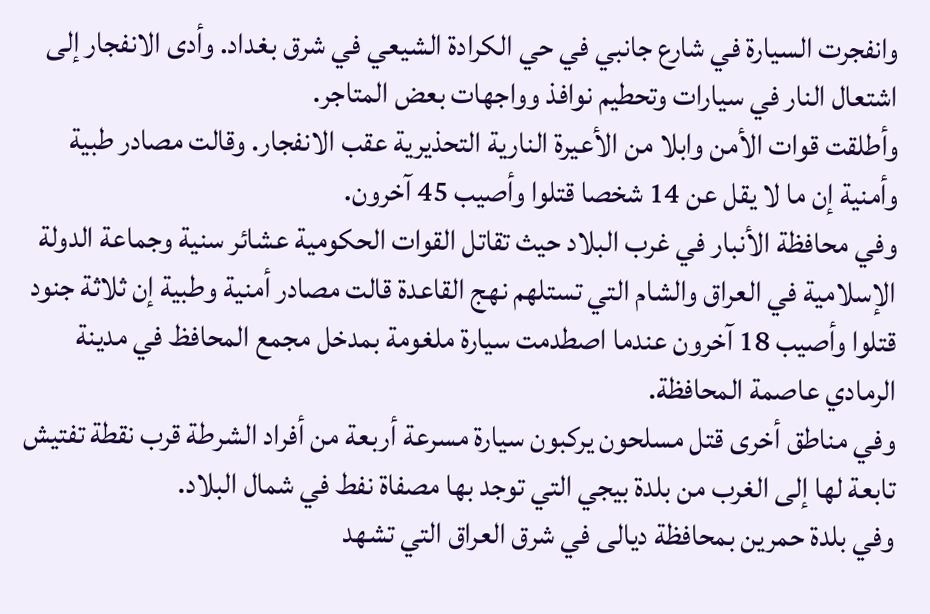وانفجرت السيارة في شارع جانبي في حي الكرادة الشيعي في شرق بغداد. وأدى الانفجار إلى اشتعال النار في سيارات وتحطيم نوافذ وواجهات بعض المتاجر.
وأطلقت قوات الأمن وابلا من الأعيرة النارية التحذيرية عقب الانفجار. وقالت مصادر طبية وأمنية إن ما لا يقل عن 14 شخصا قتلوا وأصيب 45 آخرون.
وفي محافظة الأنبار في غرب البلاد حيث تقاتل القوات الحكومية عشائر سنية وجماعة الدولة الإسلامية في العراق والشام التي تستلهم نهج القاعدة قالت مصادر أمنية وطبية إن ثلاثة جنود قتلوا وأصيب 18 آخرون عندما اصطدمت سيارة ملغومة بمدخل مجمع المحافظ في مدينة الرمادي عاصمة المحافظة.
وفي مناطق أخرى قتل مسلحون يركبون سيارة مسرعة أربعة من أفراد الشرطة قرب نقطة تفتيش تابعة لها إلى الغرب من بلدة بيجي التي توجد بها مصفاة نفط في شمال البلاد.
وفي بلدة حمرين بمحافظة ديالى في شرق العراق التي تشهد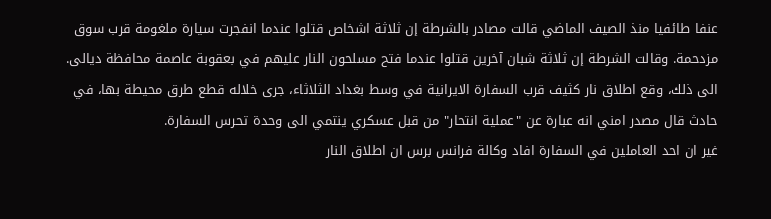عنفا طائفيا منذ الصيف الماضي قالت مصادر بالشرطة إن ثلاثة اشخاص قتلوا عندما انفجرت سيارة ملغومة قرب سوق مزدحمة. وقالت الشرطة إن ثلاثة شبان آخرين قتلوا عندما فتح مسلحون النار عليهم في بعقوبة عاصمة محافظة ديالى.
الى ذلك، وقع اطلاق نار كثيف قرب السفارة الايرانية في وسط بغداد الثلاثاء، جرى خلاله قطع طرق محيطة بها، في حادث قال مصدر امني انه عبارة عن "عملية انتحار" من قبل عسكري ينتمي الى وحدة تحرس السفارة.
غير ان احد العاملين في السفارة افاد وكالة فرانس برس ان اطلاق النار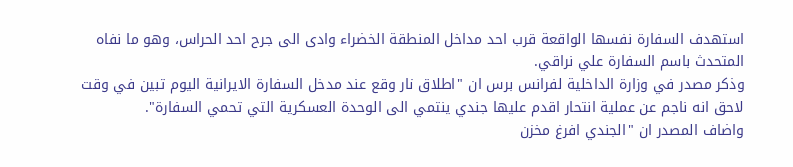استهدف السفارة نفسها الواقعة قرب احد مداخل المنطقة الخضراء وادى الى جرح احد الحراس، وهو ما نفاه المتحدث باسم السفارة علي نراقي.
وذكر مصدر في وزارة الداخلية لفرانس برس ان "اطلاق نار وقع عند مدخل السفارة الايرانية اليوم تبين في وقت لاحق انه ناجم عن عملية انتحار اقدم عليها جندي ينتمي الى الوحدة العسكرية التي تحمي السفارة".
واضاف المصدر ان "الجندي افرغ مخزن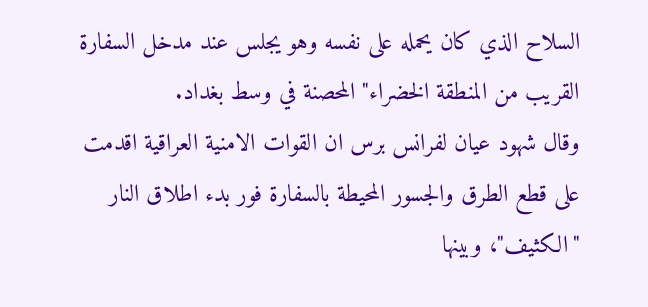السلاح الذي كان يحمله على نفسه وهو يجلس عند مدخل السفارة القريب من المنطقة الخضراء" المحصنة في وسط بغداد.
وقال شهود عيان لفرانس برس ان القوات الامنية العراقية اقدمت على قطع الطرق والجسور المحيطة بالسفارة فور بدء اطلاق النار "الكثيف"، وبينها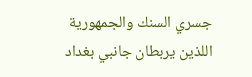جسري السنك والجمهورية اللذين يربطان جانبي بغداد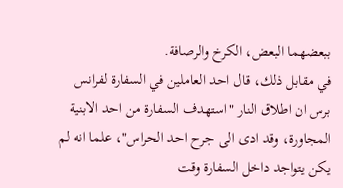ببعضهما البعض، الكرخ والرصافة.
في مقابل ذلك، قال احد العاملين في السفارة لفرانس برس ان اطلاق النار "استهدف السفارة من احد الابنية المجاورة، وقد ادى الى جرح احد الحراس"، علما انه لم يكن يتواجد داخل السفارة وقت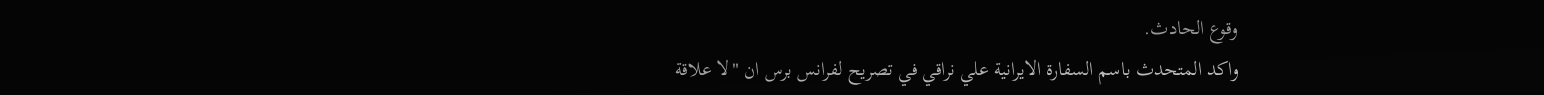وقوع الحادث.
واكد المتحدث باسم السفارة الايرانية علي نراقي في تصريح لفرانس برس ان "لا علاقة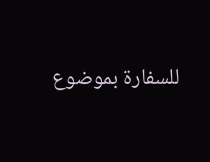للسفارة بموضوع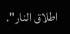اطلاق النار".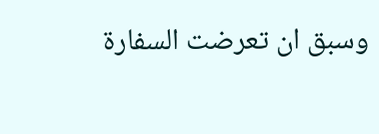وسبق ان تعرضت السفارة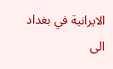الايرانية في بغداد الى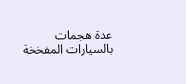عدة هجمات بالسيارات المفخخة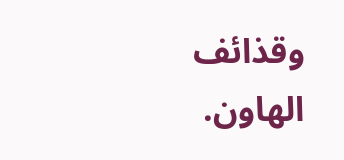وقذائف الهاون.